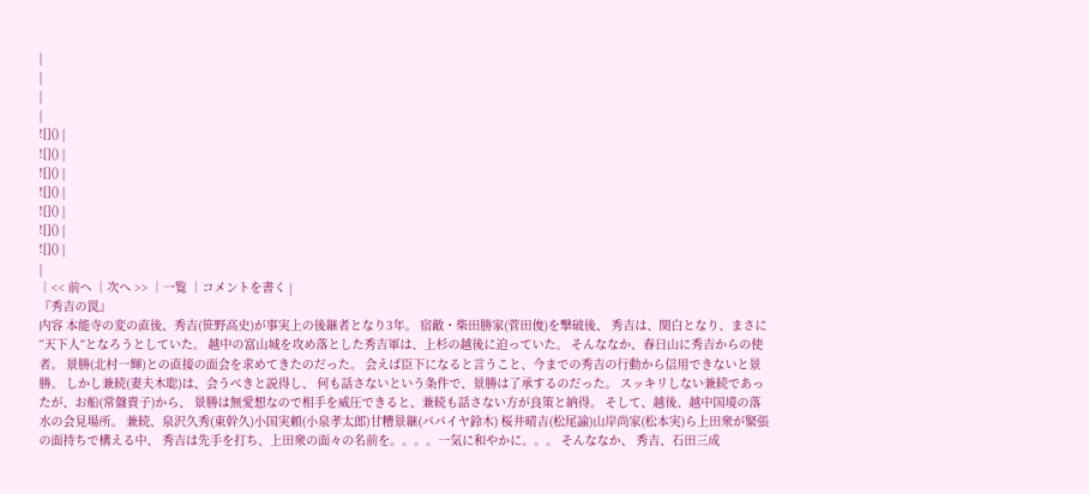|
|
|
|
![]() |
![]() |
![]() |
![]() |
![]() |
![]() |
![]() |
|
│<< 前へ │次へ >> │一覧 │コメントを書く |
『秀吉の罠』
内容 本能寺の変の直後、秀吉(笹野高史)が事実上の後継者となり3年。 宿敵・柴田勝家(菅田俊)を撃破後、 秀吉は、関白となり、まさに“天下人”となろうとしていた。 越中の富山城を攻め落とした秀吉軍は、上杉の越後に迫っていた。 そんななか、春日山に秀吉からの使者。 景勝(北村一輝)との直接の面会を求めてきたのだった。 会えば臣下になると言うこと、今までの秀吉の行動から信用できないと景勝。 しかし兼続(妻夫木聡)は、会うべきと説得し、 何も話さないという条件で、景勝は了承するのだった。 スッキリしない兼続であったが、お船(常盤貴子)から、 景勝は無愛想なので相手を威圧できると、兼続も話さない方が良策と納得。 そして、越後、越中国境の落水の会見場所。 兼続、泉沢久秀(東幹久)小国実頼(小泉孝太郎)甘糟景継(パパイヤ鈴木) 桜井晴吉(松尾諭)山岸尚家(松本実)ら上田衆が緊張の面持ちで構える中、 秀吉は先手を打ち、上田衆の面々の名前を。。。。一気に和やかに。。。 そんななか、 秀吉、石田三成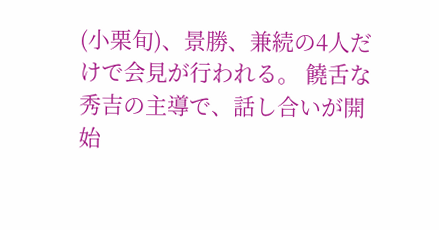(小栗旬)、景勝、兼続の4人だけで会見が行われる。 饒舌な秀吉の主導で、話し合いが開始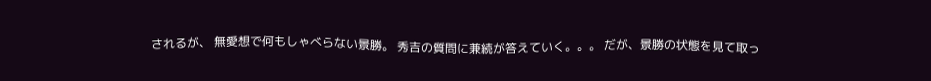されるが、 無愛想で何もしゃべらない景勝。 秀吉の質問に兼続が答えていく。。。 だが、景勝の状態を見て取っ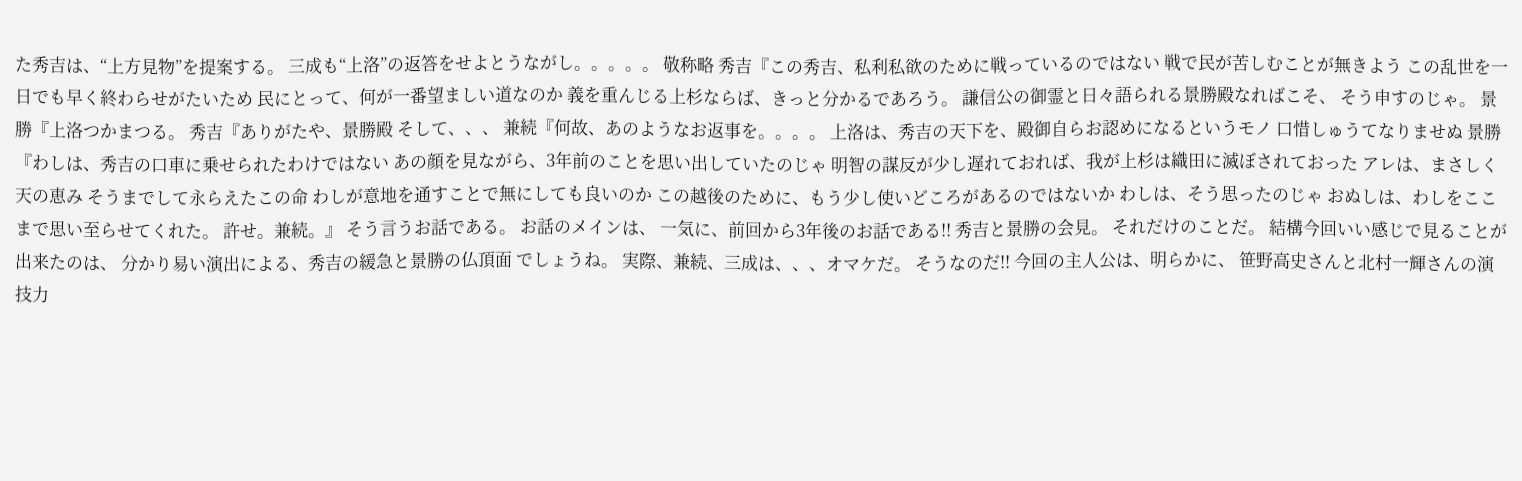た秀吉は、“上方見物”を提案する。 三成も“上洛”の返答をせよとうながし。。。。。 敬称略 秀吉『この秀吉、私利私欲のために戦っているのではない 戦で民が苦しむことが無きよう この乱世を一日でも早く終わらせがたいため 民にとって、何が一番望ましい道なのか 義を重んじる上杉ならば、きっと分かるであろう。 謙信公の御霊と日々語られる景勝殿なればこそ、 そう申すのじゃ。 景勝『上洛つかまつる。 秀吉『ありがたや、景勝殿 そして、、、 兼続『何故、あのようなお返事を。。。。 上洛は、秀吉の天下を、殿御自らお認めになるというモノ 口惜しゅうてなりませぬ 景勝『わしは、秀吉の口車に乗せられたわけではない あの顔を見ながら、3年前のことを思い出していたのじゃ 明智の謀反が少し遅れておれば、我が上杉は織田に滅ぼされておった アレは、まさしく天の恵み そうまでして永らえたこの命 わしが意地を通すことで無にしても良いのか この越後のために、もう少し使いどころがあるのではないか わしは、そう思ったのじゃ おぬしは、わしをここまで思い至らせてくれた。 許せ。兼続。』 そう言うお話である。 お話のメインは、 一気に、前回から3年後のお話である!! 秀吉と景勝の会見。 それだけのことだ。 結構今回いい感じで見ることが出来たのは、 分かり易い演出による、秀吉の緩急と景勝の仏頂面 でしょうね。 実際、兼続、三成は、、、オマケだ。 そうなのだ!! 今回の主人公は、明らかに、 笹野高史さんと北村一輝さんの演技力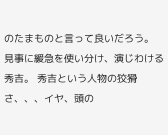のたまものと言って良いだろう。 見事に緩急を使い分け、演じわける秀吉。 秀吉という人物の狡猾さ、、、イヤ、頭の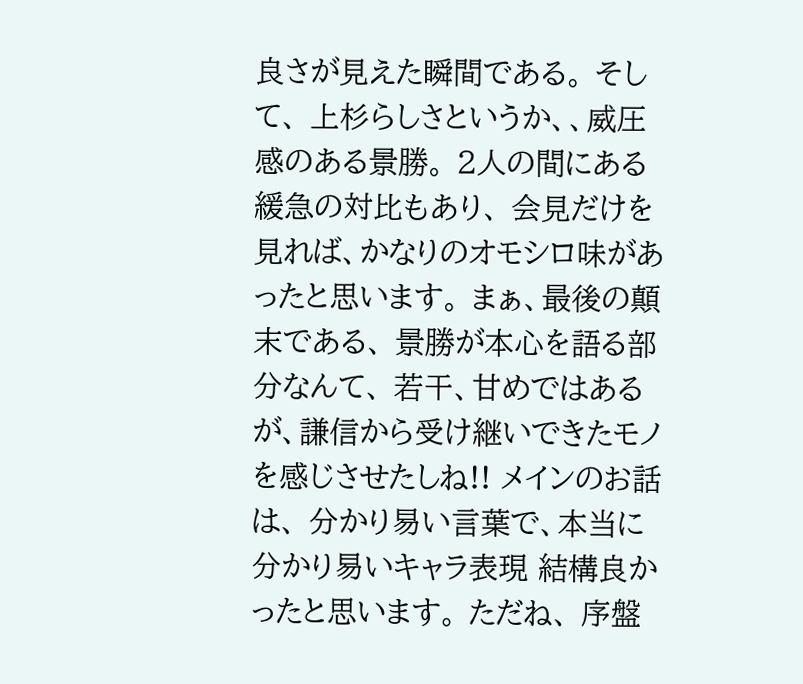良さが見えた瞬間である。 そして、 上杉らしさというか、、威圧感のある景勝。 2人の間にある緩急の対比もあり、 会見だけを見れば、かなりのオモシロ味があったと思います。 まぁ、最後の顛末である、 景勝が本心を語る部分なんて、 若干、甘めではあるが、謙信から受け継いできたモノを感じさせたしね!! メインのお話は、 分かり易い言葉で、本当に分かり易いキャラ表現 結構良かったと思います。 ただね、 序盤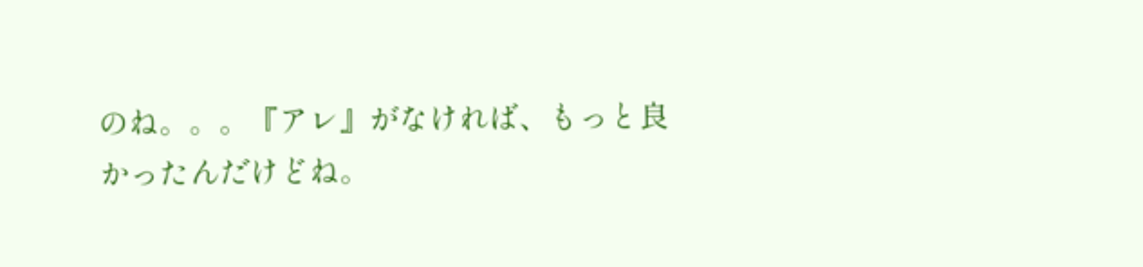のね。。。『アレ』がなければ、もっと良かったんだけどね。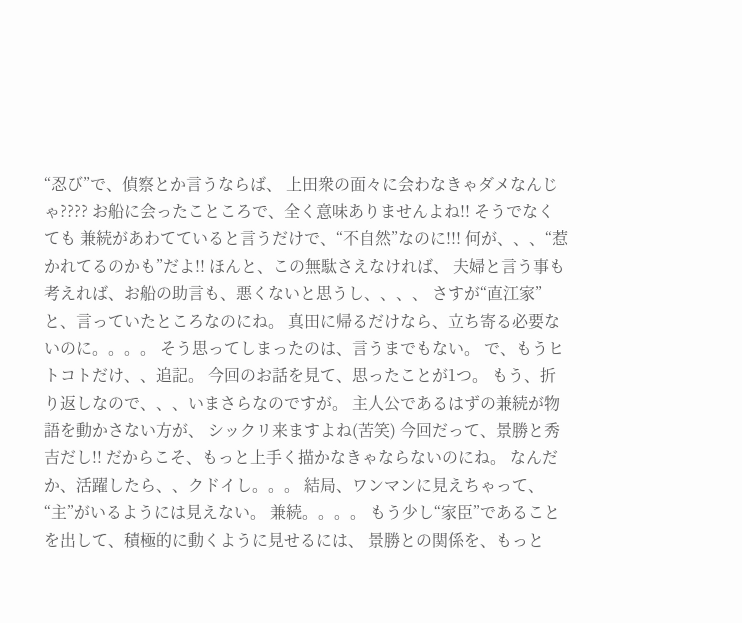“忍び”で、偵察とか言うならば、 上田衆の面々に会わなきゃダメなんじゃ???? お船に会ったこところで、全く意味ありませんよね!! そうでなくても 兼続があわてていると言うだけで、“不自然”なのに!!! 何が、、、“惹かれてるのかも”だよ!! ほんと、この無駄さえなければ、 夫婦と言う事も考えれば、お船の助言も、悪くないと思うし、、、、 さすが“直江家”と、言っていたところなのにね。 真田に帰るだけなら、立ち寄る必要ないのに。。。。 そう思ってしまったのは、言うまでもない。 で、もうヒトコトだけ、、追記。 今回のお話を見て、思ったことが1つ。 もう、折り返しなので、、、いまさらなのですが。 主人公であるはずの兼続が物語を動かさない方が、 シックリ来ますよね(苦笑) 今回だって、景勝と秀吉だし!! だからこそ、もっと上手く描かなきゃならないのにね。 なんだか、活躍したら、、クドイし。。。 結局、ワンマンに見えちゃって、“主”がいるようには見えない。 兼続。。。。 もう少し“家臣”であることを出して、積極的に動くように見せるには、 景勝との関係を、もっと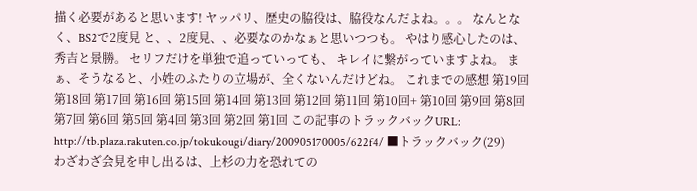描く必要があると思います! ヤッパリ、歴史の脇役は、脇役なんだよね。。。 なんとなく、BS2で2度見 と、、2度見、、必要なのかなぁと思いつつも。 やはり感心したのは、秀吉と景勝。 セリフだけを単独で追っていっても、 キレイに繋がっていますよね。 まぁ、そうなると、小姓のふたりの立場が、全くないんだけどね。 これまでの感想 第19回 第18回 第17回 第16回 第15回 第14回 第13回 第12回 第11回 第10回+ 第10回 第9回 第8回 第7回 第6回 第5回 第4回 第3回 第2回 第1回 この記事のトラックバックURL:
http://tb.plaza.rakuten.co.jp/tokukougi/diary/200905170005/622f4/ ■トラックバック(29)
わざわざ会見を申し出るは、上杉の力を恐れての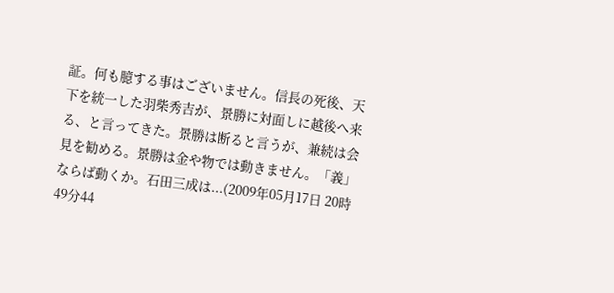証。何も臆する事はございません。信長の死後、天下を統一した羽柴秀吉が、景勝に対面しに越後へ来る、と言ってきた。景勝は断ると言うが、兼続は会見を勧める。景勝は金や物では動きません。「義」ならば動くか。石田三成は...(2009年05月17日 20時49分44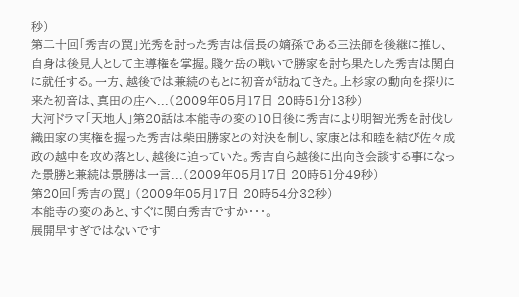秒)
第二十回「秀吉の罠」光秀を討った秀吉は信長の嫡孫である三法師を後継に推し、自身は後見人として主導権を掌握。賤ケ岳の戦いで勝家を討ち果たした秀吉は関白に就任する。一方、越後では兼続のもとに初音が訪ねてきた。上杉家の動向を探りに来た初音は、真田の庄へ...(2009年05月17日 20時51分13秒)
大河ドラマ「天地人」第20話は本能寺の変の10日後に秀吉により明智光秀を討伐し織田家の実権を握った秀吉は柴田勝家との対決を制し、家康とは和睦を結び佐々成政の越中を攻め落とし、越後に迫っていた。秀吉自ら越後に出向き会談する事になった景勝と兼続は景勝は一言...(2009年05月17日 20時51分49秒)
第20回「秀吉の罠」 (2009年05月17日 20時54分32秒)
本能寺の変のあと、すぐに関白秀吉ですか・・・。
展開早すぎではないです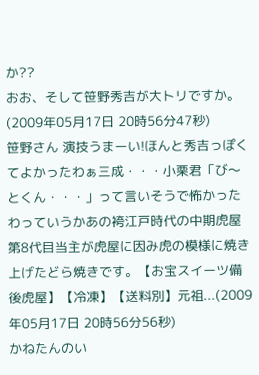か??
おお、そして笹野秀吉が大トリですか。(2009年05月17日 20時56分47秒)
笹野さん 演技うまーい!ほんと秀吉っぽくてよかったわぁ三成・・・小栗君「び〜とくん・・・」って言いそうで怖かったわっていうかあの袴江戸時代の中期虎屋第8代目当主が虎屋に因み虎の模様に焼き上げたどら焼きです。【お宝スイーツ備後虎屋】【冷凍】【送料別】元祖...(2009年05月17日 20時56分56秒)
かねたんのい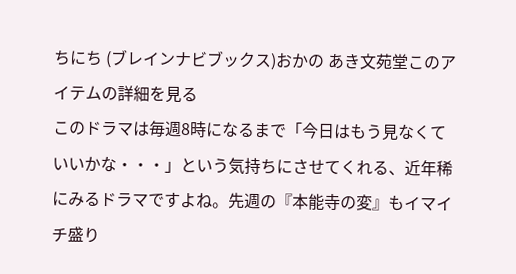ちにち (ブレインナビブックス)おかの あき文苑堂このアイテムの詳細を見る
このドラマは毎週8時になるまで「今日はもう見なくていいかな・・・」という気持ちにさせてくれる、近年稀にみるドラマですよね。先週の『本能寺の変』もイマイチ盛り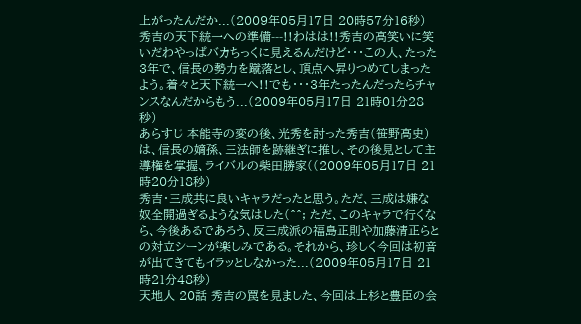上がったんだか...(2009年05月17日 20時57分16秒)
秀吉の天下統一への準備---!!わはは!!秀吉の高笑いに笑いだわやっぱバカちっくに見えるんだけど・・・この人、たった3年で、信長の勢力を蹴落とし、頂点へ昇りつめてしまったよう。着々と天下統一へ!!でも・・・3年たったんだったらチャンスなんだからもう...(2009年05月17日 21時01分28秒)
あらすじ 本能寺の変の後、光秀を討った秀吉(笹野高史)は、信長の嫡孫、三法師を跡継ぎに推し、その後見として主導権を掌握、ライバルの柴田勝家((2009年05月17日 21時20分18秒)
秀吉・三成共に良いキャラだったと思う。ただ、三成は嫌な奴全開過ぎるような気はした(^^; ただ、このキャラで行くなら、今後あるであろう、反三成派の福島正則や加藤清正らとの対立シーンが楽しみである。それから、珍しく今回は初音が出てきてもイラッとしなかった...(2009年05月17日 21時21分48秒)
天地人 20話 秀吉の罠を見ました、今回は上杉と豊臣の会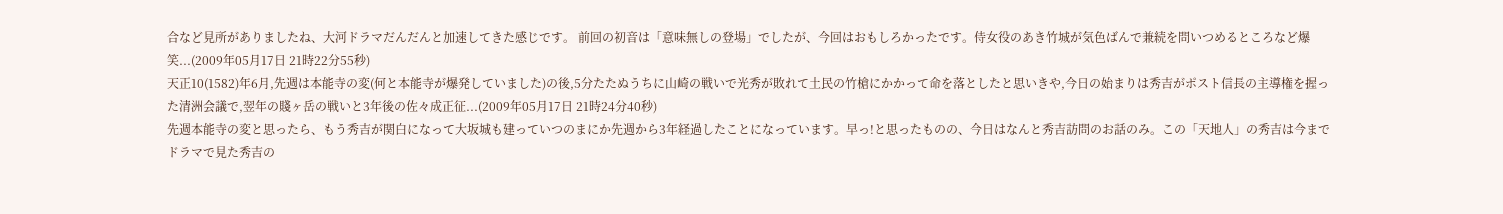合など見所がありましたね、大河ドラマだんだんと加速してきた感じです。 前回の初音は「意味無しの登場」でしたが、今回はおもしろかったです。侍女役のあき竹城が気色ばんで兼続を問いつめるところなど爆笑...(2009年05月17日 21時22分55秒)
天正10(1582)年6月,先週は本能寺の変(何と本能寺が爆発していました)の後,5分たたぬうちに山崎の戦いで光秀が敗れて土民の竹槍にかかって命を落としたと思いきや,今日の始まりは秀吉がポスト信長の主導権を握った清洲会議で,翌年の賤ヶ岳の戦いと3年後の佐々成正征...(2009年05月17日 21時24分40秒)
先週本能寺の変と思ったら、もう秀吉が関白になって大坂城も建っていつのまにか先週から3年経過したことになっています。早っ!と思ったものの、今日はなんと秀吉訪問のお話のみ。この「天地人」の秀吉は今までドラマで見た秀吉の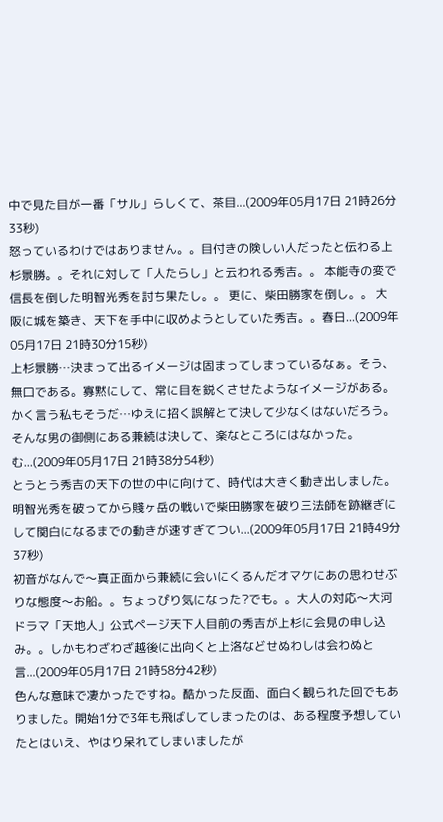中で見た目が一番「サル」らしくて、茶目...(2009年05月17日 21時26分33秒)
怒っているわけではありません。。目付きの険しい人だったと伝わる上杉景勝。。それに対して「人たらし」と云われる秀吉。。 本能寺の変で信長を倒した明智光秀を討ち果たし。。 更に、柴田勝家を倒し。。 大阪に城を築き、天下を手中に収めようとしていた秀吉。。春日...(2009年05月17日 21時30分15秒)
上杉景勝…決まって出るイメージは固まってしまっているなぁ。そう、無口である。寡黙にして、常に目を鋭くさせたようなイメージがある。かく言う私もそうだ…ゆえに招く誤解とて決して少なくはないだろう。そんな男の御側にある兼続は決して、楽なところにはなかった。む...(2009年05月17日 21時38分54秒)
とうとう秀吉の天下の世の中に向けて、時代は大きく動き出しました。明智光秀を破ってから賤ヶ岳の戦いで柴田勝家を破り三法師を跡継ぎにして関白になるまでの動きが速すぎてつい...(2009年05月17日 21時49分37秒)
初音がなんで〜真正面から兼続に会いにくるんだオマケにあの思わせぶりな態度〜お船。。ちょっぴり気になった?でも。。大人の対応〜大河ドラマ「天地人」公式ページ天下人目前の秀吉が上杉に会見の申し込み。。しかもわざわざ越後に出向くと上洛などせぬわしは会わぬと言...(2009年05月17日 21時58分42秒)
色んな意味で凄かったですね。酷かった反面、面白く観られた回でもありました。開始1分で3年も飛ばしてしまったのは、ある程度予想していたとはいえ、やはり呆れてしまいましたが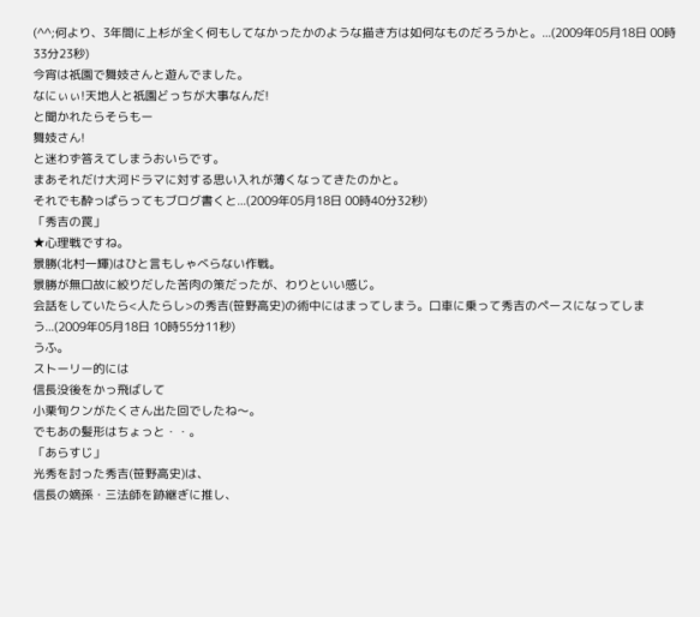(^^;何より、3年間に上杉が全く何もしてなかったかのような描き方は如何なものだろうかと。...(2009年05月18日 00時33分23秒)
今宵は祇園で舞妓さんと遊んでました。
なにぃぃ!天地人と祇園どっちが大事なんだ!
と聞かれたらそらもー
舞妓さん!
と迷わず答えてしまうおいらです。
まあそれだけ大河ドラマに対する思い入れが薄くなってきたのかと。
それでも酔っぱらってもブログ書くと...(2009年05月18日 00時40分32秒)
「秀吉の罠」
★心理戦ですね。
景勝(北村一輝)はひと言もしゃべらない作戦。
景勝が無口故に絞りだした苦肉の策だったが、わりといい感じ。
会話をしていたら<人たらし>の秀吉(笹野高史)の術中にはまってしまう。口車に乗って秀吉のペースになってしまう...(2009年05月18日 10時55分11秒)
うふ。
ストーリー的には
信長没後をかっ飛ばして
小栗旬クンがたくさん出た回でしたね〜。
でもあの髪形はちょっと・・。
「あらすじ」
光秀を討った秀吉(笹野高史)は、
信長の嫡孫・三法師を跡継ぎに推し、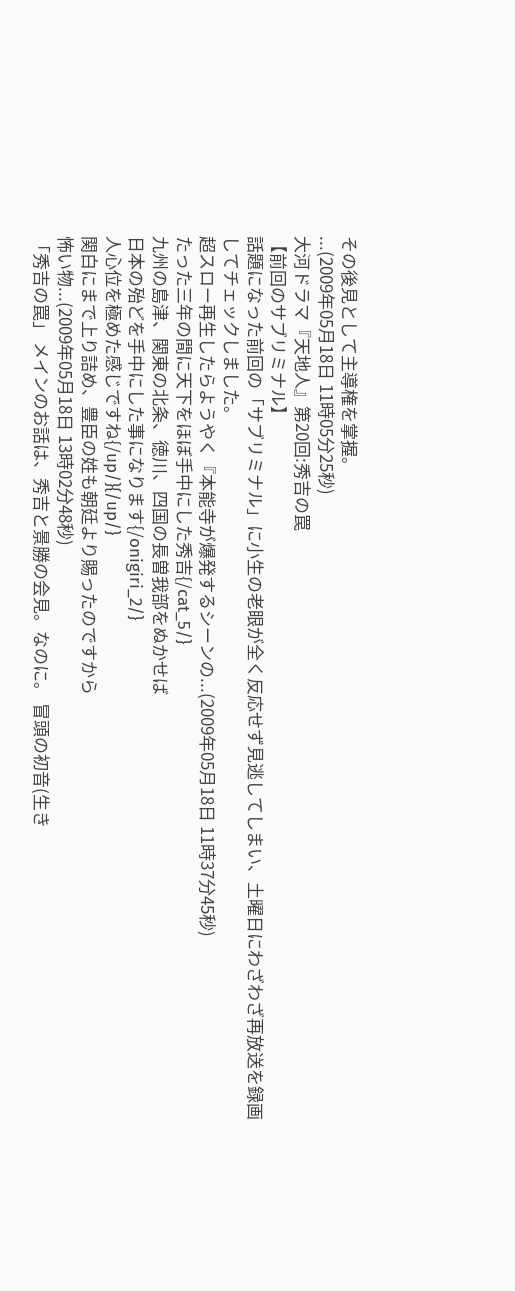その後見として主導権を掌握。
...(2009年05月18日 11時05分25秒)
大河ドラマ『天地人』第20回:秀吉の罠
【前回のサブリミナル】
話題になった前回の「サブリミナル」に小生の老眼が全く反応せず見逃してしまい、土曜日にわざわざ再放送を録画してチェックしました。
超スロー再生したらようやく『本能寺が爆発するシーンの...(2009年05月18日 11時37分45秒)
たった三年の間に天下をほぼ手中にした秀吉{/cat_5/}
九州の島津、関東の北条、徳川、四国の長曽我部をぬかせば
日本の殆どを手中にした事になります{/onigiri_2/}
人心位を極めた感じですね{/up/}{/up/}
関白にまで上り詰め、豊臣の姓も朝廷より賜ったのですから
怖い物...(2009年05月18日 13時02分48秒)
「秀吉の罠」 メインのお話は、秀吉と景勝の会見。なのに。 冒頭の初音(生き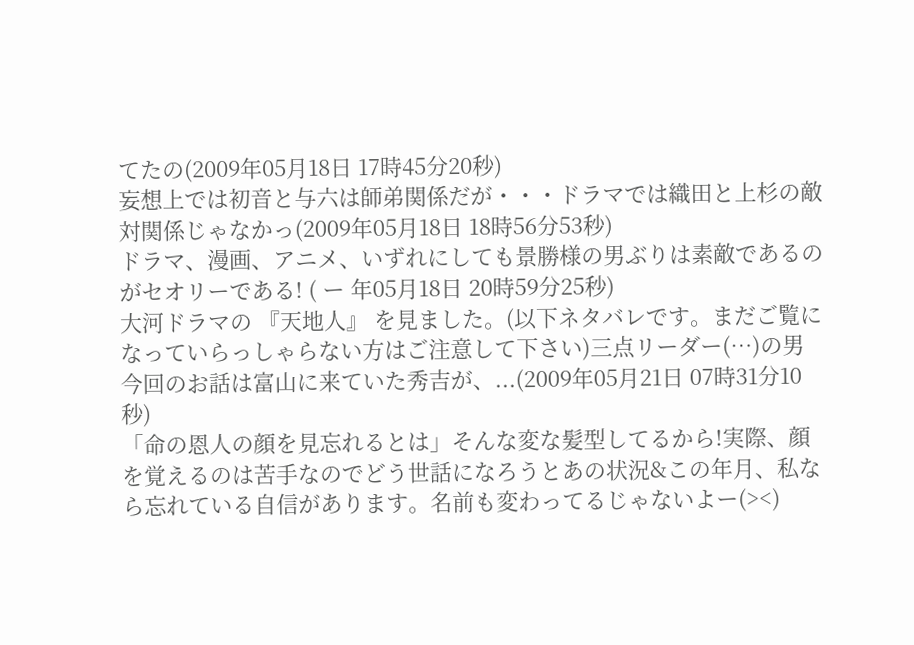てたの(2009年05月18日 17時45分20秒)
妄想上では初音と与六は師弟関係だが・・・ドラマでは織田と上杉の敵対関係じゃなかっ(2009年05月18日 18時56分53秒)
ドラマ、漫画、アニメ、いずれにしても景勝様の男ぶりは素敵であるのがセオリーである! ( ー 年05月18日 20時59分25秒)
大河ドラマの 『天地人』 を見ました。(以下ネタバレです。まだご覧になっていらっしゃらない方はご注意して下さい)三点リーダー(…)の男 今回のお話は富山に来ていた秀吉が、...(2009年05月21日 07時31分10秒)
「命の恩人の顔を見忘れるとは」そんな変な髪型してるから!実際、顔を覚えるのは苦手なのでどう世話になろうとあの状況&この年月、私なら忘れている自信があります。名前も変わってるじゃないよー(><)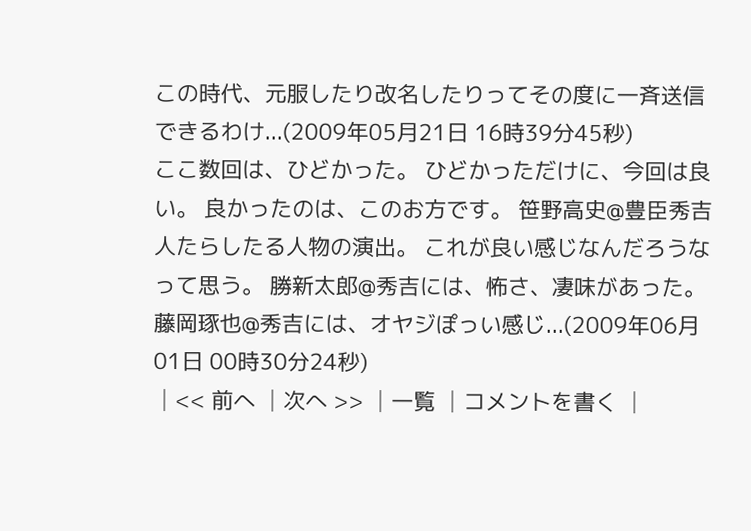この時代、元服したり改名したりってその度に一斉送信できるわけ...(2009年05月21日 16時39分45秒)
ここ数回は、ひどかった。 ひどかっただけに、今回は良い。 良かったのは、このお方です。 笹野高史@豊臣秀吉 人たらしたる人物の演出。 これが良い感じなんだろうなって思う。 勝新太郎@秀吉には、怖さ、凄味があった。 藤岡琢也@秀吉には、オヤジぽっい感じ...(2009年06月01日 00時30分24秒)
│<< 前へ │次へ >> │一覧 │コメントを書く │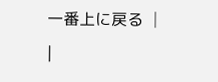一番上に戻る │ |